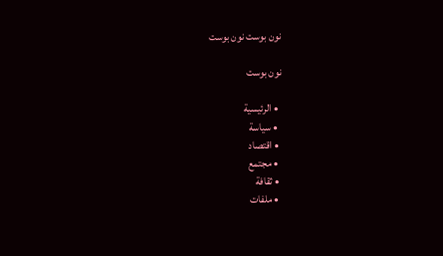نون بوست نون بوست

نون بوست

  • الرئيسية
  • سياسة
  • اقتصاد
  • مجتمع
  • ثقافة
  • ملفات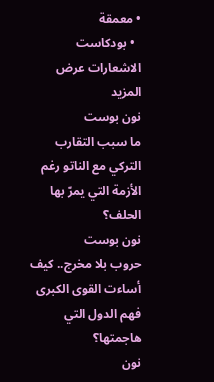• معمقة
  • بودكاست
الاشعارات عرض المزيد
نون بوست
ما سبب التقارب التركي مع الناتو رغم الأزمة التي يمرّ بها الحلف؟
نون بوست
حروب بلا مخرج.. كيف أساءت القوى الكبرى فهم الدول التي هاجمتها؟
نون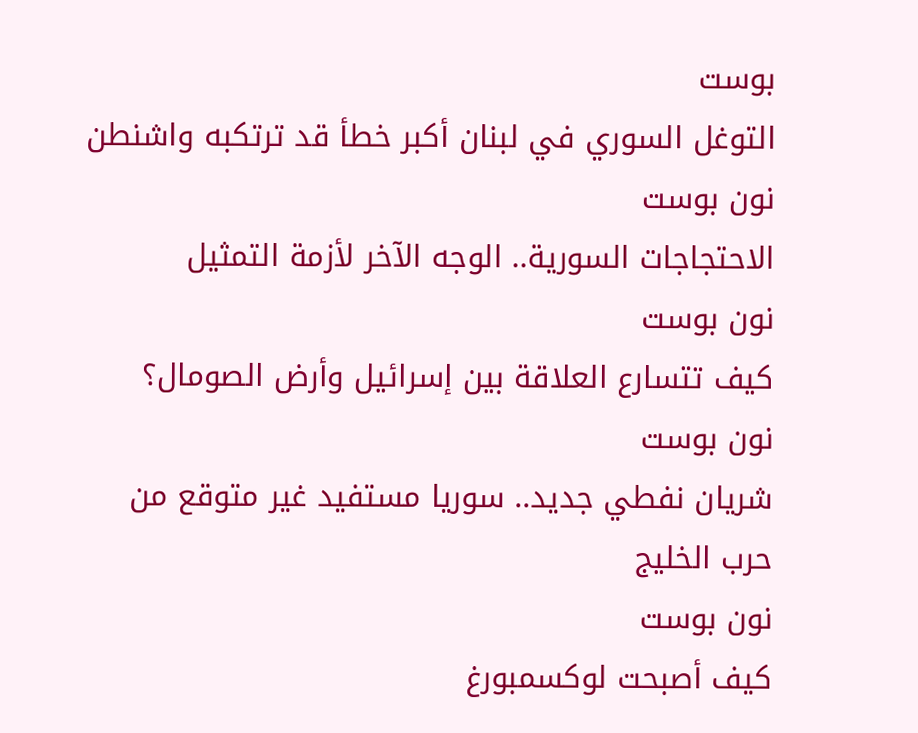بوست
التوغل السوري في لبنان أكبر خطأ قد ترتكبه واشنطن
نون بوست
الاحتجاجات السورية.. الوجه الآخر لأزمة التمثيل
نون بوست
كيف تتسارع العلاقة بين إسرائيل وأرض الصومال؟
نون بوست
شريان نفطي جديد.. سوريا مستفيد غير متوقع من حرب الخليج
نون بوست
كيف أصبحت لوكسمبورغ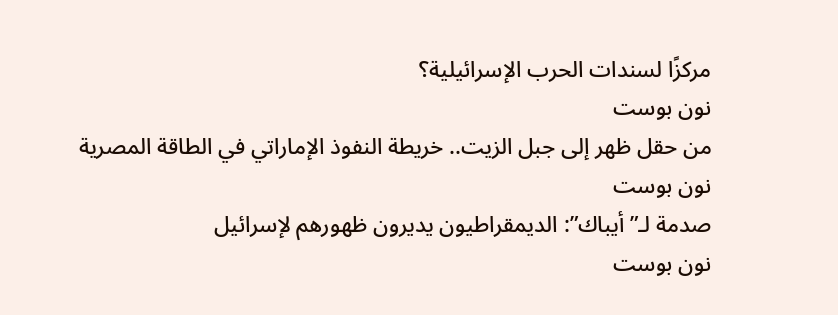مركزًا لسندات الحرب الإسرائيلية؟
نون بوست
من حقل ظهر إلى جبل الزيت.. خريطة النفوذ الإماراتي في الطاقة المصرية
نون بوست
صدمة لـ”أيباك”: الديمقراطيون يديرون ظهورهم لإسرائيل
نون بوست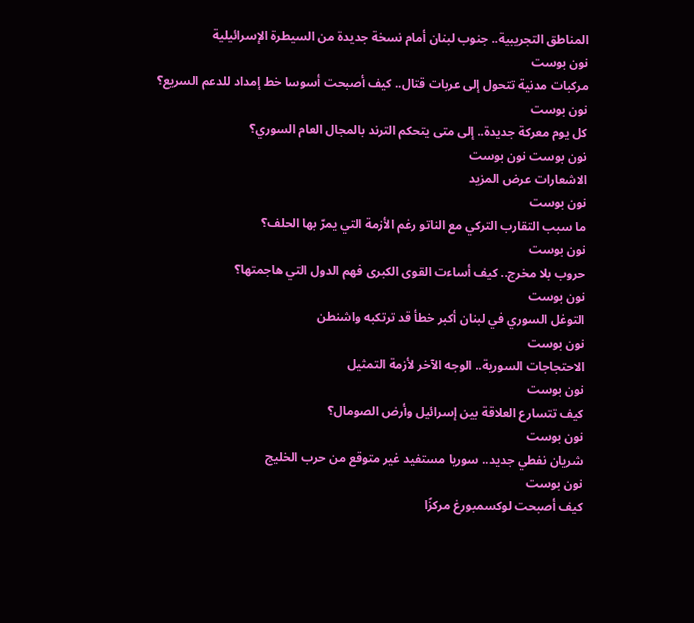المناطق التجريبية.. جنوب لبنان أمام نسخة جديدة من السيطرة الإسرائيلية
نون بوست
مركبات مدنية تتحول إلى عربات قتال.. كيف أصبحت أسوسا خط إمداد للدعم السريع؟
نون بوست
كل يوم معركة جديدة.. إلى متى يتحكم الترند بالمجال العام السوري؟
نون بوست نون بوست
الاشعارات عرض المزيد
نون بوست
ما سبب التقارب التركي مع الناتو رغم الأزمة التي يمرّ بها الحلف؟
نون بوست
حروب بلا مخرج.. كيف أساءت القوى الكبرى فهم الدول التي هاجمتها؟
نون بوست
التوغل السوري في لبنان أكبر خطأ قد ترتكبه واشنطن
نون بوست
الاحتجاجات السورية.. الوجه الآخر لأزمة التمثيل
نون بوست
كيف تتسارع العلاقة بين إسرائيل وأرض الصومال؟
نون بوست
شريان نفطي جديد.. سوريا مستفيد غير متوقع من حرب الخليج
نون بوست
كيف أصبحت لوكسمبورغ مركزًا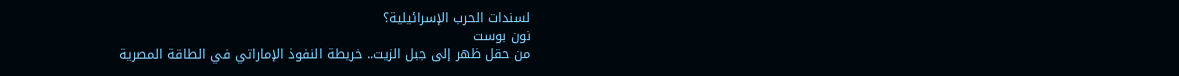لسندات الحرب الإسرائيلية؟
نون بوست
من حقل ظهر إلى جبل الزيت.. خريطة النفوذ الإماراتي في الطاقة المصرية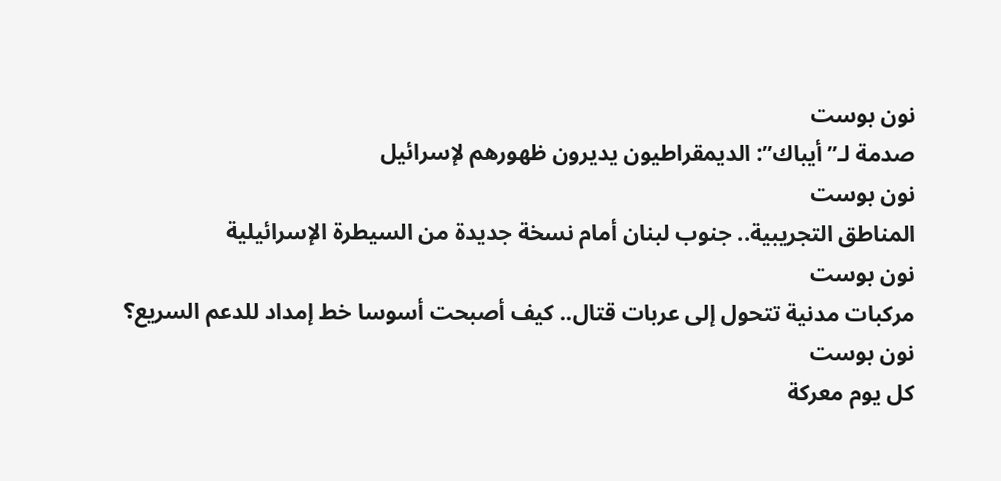نون بوست
صدمة لـ”أيباك”: الديمقراطيون يديرون ظهورهم لإسرائيل
نون بوست
المناطق التجريبية.. جنوب لبنان أمام نسخة جديدة من السيطرة الإسرائيلية
نون بوست
مركبات مدنية تتحول إلى عربات قتال.. كيف أصبحت أسوسا خط إمداد للدعم السريع؟
نون بوست
كل يوم معركة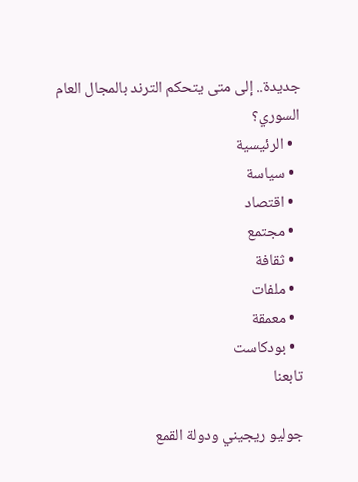جديدة.. إلى متى يتحكم الترند بالمجال العام السوري؟
  • الرئيسية
  • سياسة
  • اقتصاد
  • مجتمع
  • ثقافة
  • ملفات
  • معمقة
  • بودكاست
تابعنا

جوليو ريجيني ودولة القمع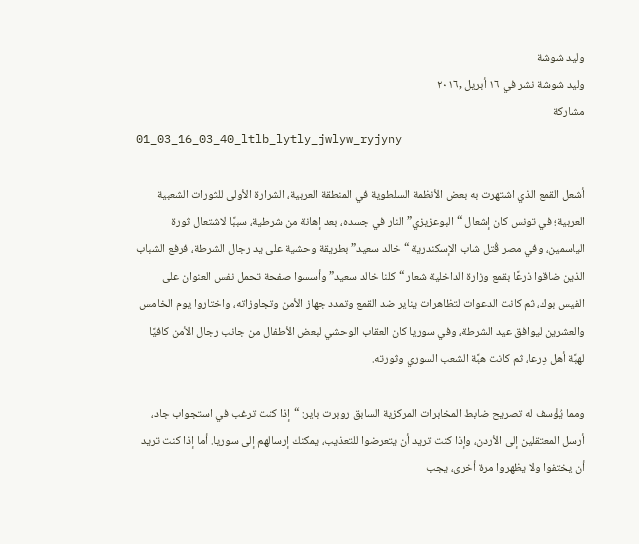وليد شوشة
وليد شوشة نشر في ١٦ أبريل ,٢٠١٦
مشاركة
01_03_16_03_40_ltlb_lytly_jwlyw_ryjyny

أشعل القمع الذي اشتهرت به بعض الأنظمة السلطوية في المنطقة العربية، الشرارة الأولى للثورات الشعبية العربية؛ في تونس كان إشعال “البوعزيزي” النار في جسده، بعد إهانة من شرطية، سببًا لاشتعال ثورة الياسمين، وفي مصر قُتل شاب الإسكندرية “خالد سعيد” بطريقة وحشية على يد رجال الشرطة، فرفع الشباب الذين ضاقوا ذرعًا بقمع وزارة الداخلية شعار “كلنا خالد سعيد” وأسسوا صفحة تحمل نفس العنوان على الفيس بوك، ثم كانت الدعوات لتظاهرات يناير ضد القمع وتمدد جهاز الأمن وتجاوزاته، واختاروا يوم الخامس والعشرين ليوافق عيد الشرطة، وفي سوريا كان العقاب الوحشي لبعض الأطفال من جانب رجال الأمن كافيًا لهبَّة أهل دِرعا، ثم كانت هبَّة الشعب السوري وثورته.

ومما يُؤْسف له تصريح ضابط المخابرات المركزية السابق روبرت باير: “إذا كنت ترغب في استجواب جاد، أرسل المعتقلين إلى الأردن، وإذا كنت تريد أن يتعرضوا للتعذيب، يمكنك إرسالهم إلى سوريا. أما إذا كنت تريد أن يختفوا ولا يظهروا مرة أخرى، يجب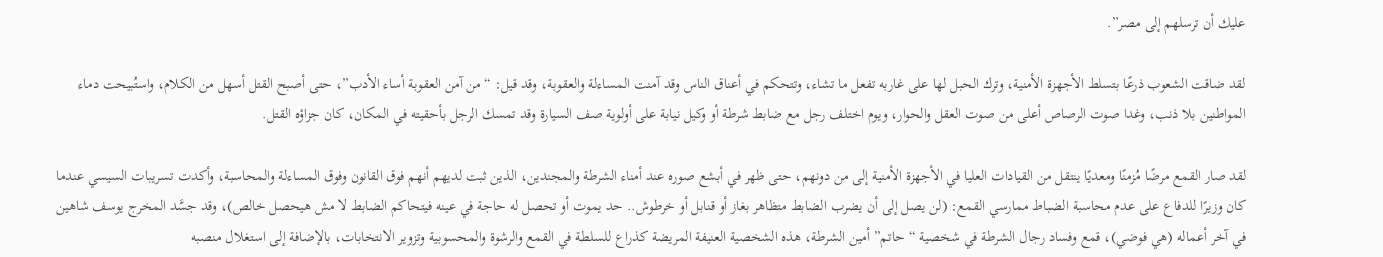عليك أن ترسلهم إلى مصر”.

لقد ضاقت الشعوب ذرعًا بتسلط الأجهزة الأمنية، وترك الحبل لها على غاربه تفعل ما تشاء، وتتحكم في أعناق الناس وقد آمنت المساءلة والعقوبة، وقد قيل: “من آمن العقوبة أساء الأدب”، حتى أصبح القتل أسهل من الكلام، واستُبيحت دماء المواطنين بلا ذنب، وغدا صوت الرصاص أعلى من صوت العقل والحوار، ويوم اختلف رجل مع ضابط شرطة أو وكيل نيابة على أولوية صف السيارة وقد تمسك الرجل بأحقيته في المكان، كان جزاؤه القتل.

لقد صار القمع مرضًا مُزمنًا ومعديًا ينتقل من القيادات العليا في الأجهزة الأمنية إلى من دونهم، حتى ظهر في أبشع صوره عند أمناء الشرطة والمجندين، الذين ثبت لديهم أنهم فوق القانون وفوق المساءلة والمحاسبة، وأكدت تسريبات السيسي عندما كان وزيرًا للدفاع على عدم محاسبة الضباط ممارسي القمع: (لن يصل إلى أن يضرب الضابط متظاهر بغاز أو قنابل أو خرطوش.. حد يموت أو تحصل له حاجة في عينه فيتحاكم الضابط لا مش هيحصل خالص)، وقد جسَّد المخرج يوسف شاهين في آخر أعماله (هي فوضي)، قمع وفساد رجال الشرطة في شخصية “حاتم” أمين الشرطة، هذه الشخصية العنيفة المريضة كذراع للسلطة في القمع والرشوة والمحسوبية وتزوير الانتخابات، بالإضافة إلى استغلال منصبه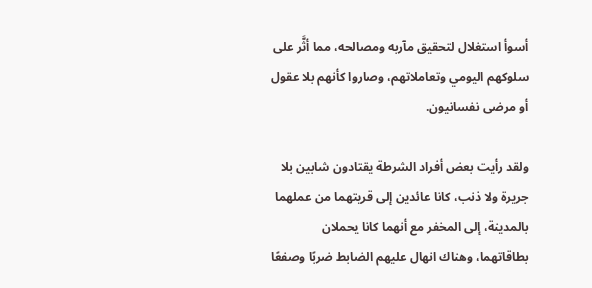أسوأ استغلال لتحقيق مآربه ومصالحه، مما أثَّر على سلوكهم اليومي وتعاملاتهم، وصاروا كأنهم بلا عقول أو مرضى نفسانيون.

ولقد رأيت بعض أفراد الشرطة يقتادون شابين بلا جريرة ولا ذنب، كانا عائدين إلى قريتهما من عملهما بالمدينة، إلى المخفر مع أنهما كانا يحملان بطاقاتهما، وهناك انهال عليهم الضابط ضربًا وصفعًا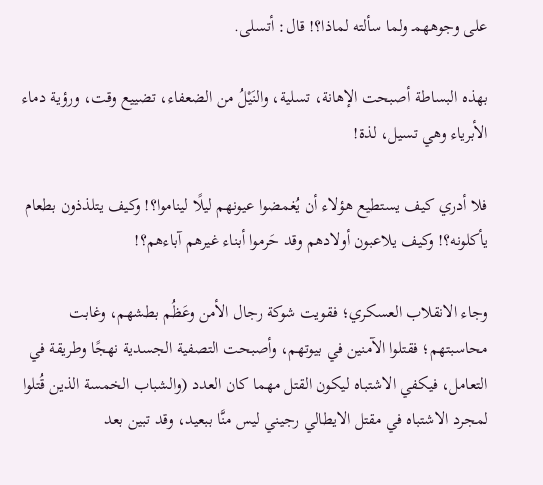على وجوههمـ ولما سألته لماذا؟! قال: أتسلى.

بهذه البساطة أصبحت الإهانة، تسلية، والنَيْلُ من الضعفاء، تضييع وقت، ورؤية دماء الأبرياء وهي تسيل، لذة!

فلا أدري كيف يستطيع هؤلاء أن يُغمضوا عيونهم ليلًا ليناموا؟! وكيف يتلذذون بطعام يأكلونه؟! وكيف يلاعبون أولادهم وقد حَرموا أبناء غيرهم آباءهم؟!

وجاء الانقلاب العسكري؛ فقويت شوكة رجال الأمن وعَظُم بطشهم، وغابت محاسبتهم؛ فقتلوا الآمنين في بيوتهم، وأصبحت التصفية الجسدية نهجًا وطريقة في التعامل، فيكفي الاشتباه ليكون القتل مهما كان العدد (والشباب الخمسة الذين قُتلوا لمجرد الاشتباه في مقتل الايطالي رجيني ليس منَّا ببعيد، وقد تبين بعد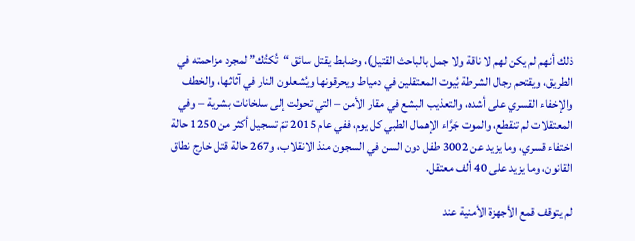ذلك أنهم لم يكن لهم لا ناقة ولا جمل بالباحث القتيل)، وضابط يقتل سائق “تُكتُك” لمجرد مزاحمته في الطريق، ويقتحم رجال الشرطة بُيوت المعتقلين في دمياط ويحرقونها ويُشعلون النار في آثاثها، والخطف والإخفاء القسري على أشده، والتعذيب البشع في مقار الأمن – التي تحولت إلى سلخانات بشرية – وفي المعتقلات لم تنقطع، والموت جَرَّاء الإهمال الطبي كل يوم، ففي عام 2015 تمّ تسجيل أكثر من 1250 حالة اختفاء قسري، وما يزيد عن 3002 طفل دون السن في السجون منذ الانقلاب، و267 حالة قتل خارج نطاق القانون، وما يزيد على 40 ألف معتقل.

لم يتوقف قمع الأجهزة الأمنية عند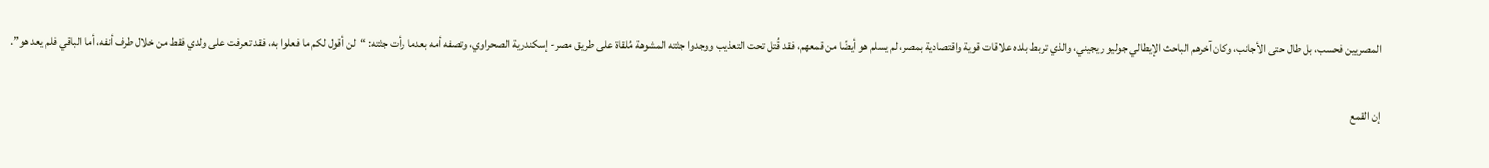المصريين فحسب، بل طال حتى الأجانب، وكان آخرهم الباحث الإيطالي جوليو ريجيني، والذي تربط بلده علاقات قوية واقتصادية بمصر، لم يسلم هو أيضًا من قمعهم، فقد قُتل تحت التعذيب ووجدوا جثته المشوهة مُلقاة على طريق مصر- إسكندرية الصحراوي، وتصفه أمه بعدما رأت جثته: “لن أقول لكم ما فعلوا به، فقد تعرفت على ولدي فقط من خلال طرف أنفه، أما الباقي فلم يعد هو”.

إن القمع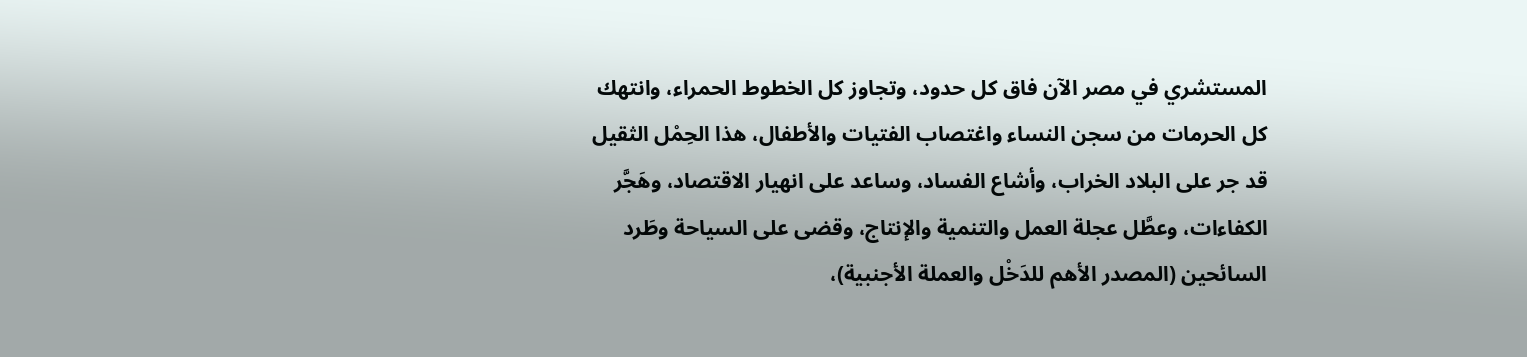المستشري في مصر الآن فاق كل حدود، وتجاوز كل الخطوط الحمراء، وانتهك كل الحرمات من سجن النساء واغتصاب الفتيات والأطفال، هذا الحِمْل الثقيل قد جر على البلاد الخراب، وأشاع الفساد، وساعد على انهيار الاقتصاد، وهَجَّر الكفاءات، وعطَّل عجلة العمل والتنمية والإنتاج، وقضى على السياحة وطَرد السائحين (المصدر الأهم للدَخْل والعملة الأجنبية)،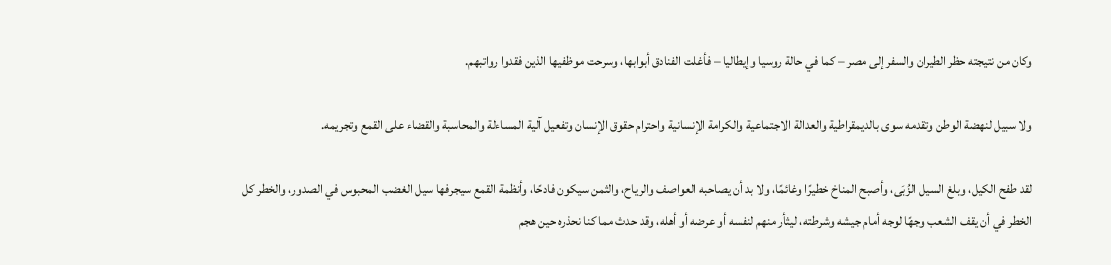وكان من نتيجته حظر الطيران والسفر إلى مصر – كما في حالة روسيا وإيطاليا – فأغلت الفنادق أبوابها، وسرحت موظفيها الذين فقدوا رواتبهم.

ولا سبيل لنهضة الوطن وتقدمه سوى بالديمقراطية والعدالة الاجتماعية والكرامة الإنسانية واحترام حقوق الإنسان وتفعيل آلية المساءلة والمحاسبة والقضاء على القمع وتجريمه.

لقد طفح الكيل، وبلغ السيل الزُبَى، وأصبح المناخ خطيرًا وغائمًا، ولا بد أن يصاحبه العواصف والرياح، والثمن سيكون فادحًا، وأنظمة القمع سيجرفها سيل الغضب المحبوس في الصدور، والخطر كل الخطر في أن يقف الشعب وجهًا لوجه أمام جيشه وشرطته، ليثأر منهم لنفسه أو عرضه أو أهله، وقد حدث مما كنا نحذره حين هجم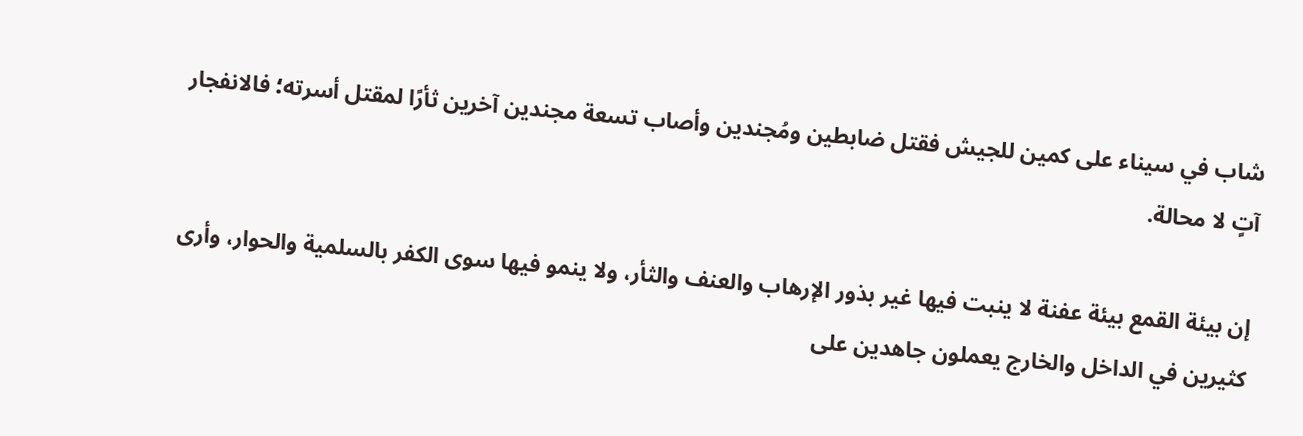شاب في سيناء على كمين للجيش فقتل ضابطين ومُجندين وأصاب تسعة مجندين آخرين ثأرًا لمقتل أسرته؛ فالانفجار آتٍ لا محالة.

إن بيئة القمع بيئة عفنة لا ينبت فيها غير بذور الإرهاب والعنف والثأر، ولا ينمو فيها سوى الكفر بالسلمية والحوار، وأرى كثيرين في الداخل والخارج يعملون جاهدين على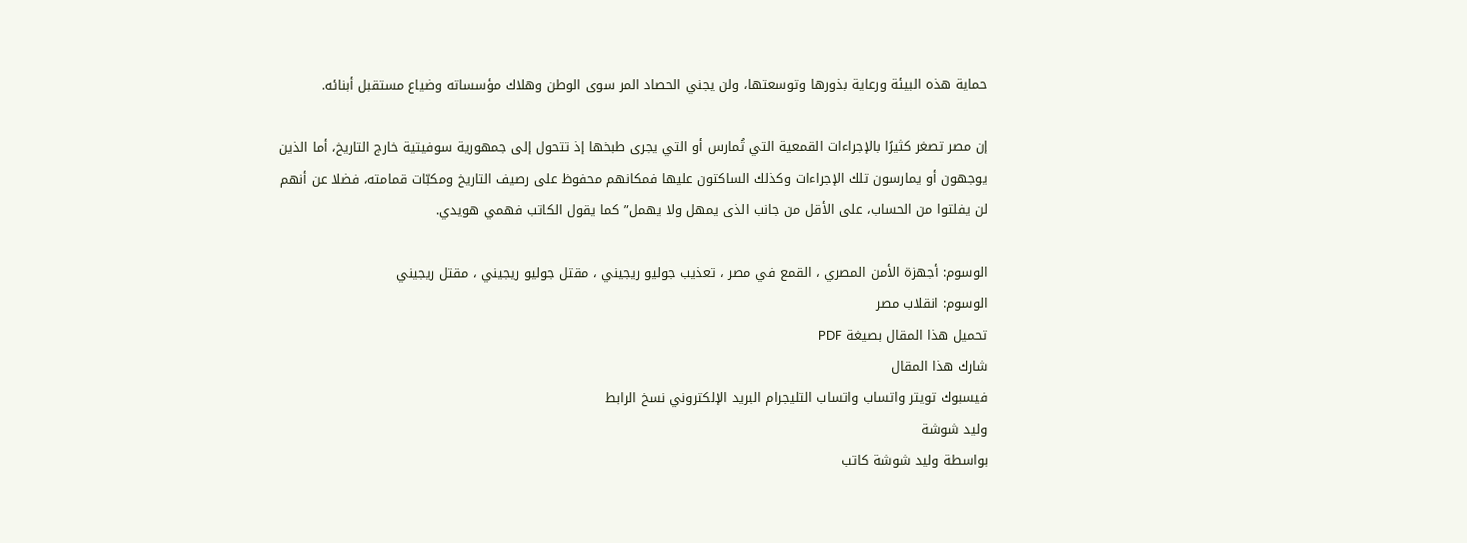حماية هذه البيئة ورعاية بذورها وتوسعتها، ولن يجني الحصاد المر سوى الوطن وهلاك مؤسساته وضياع مستقبل أبنائه.

إن مصر تصغر كثيرًا بالإجراءات القمعية التي تُمارس أو التي يجرى طبخها إذ تتحول إلى جمهورية سوفيتية خارج التاريخ، أما الذين يوجهون أو يمارسون تلك الإجراءات وكذلك الساكتون عليها فمكانهم محفوظ على رصيف التاريخ ومكبّات قمامته، فضلا عن أنهم لن يفلتوا من الحساب، على الأقل من جانب الذى يمهل ولا يهمل” كما يقول الكاتب فهمي هويدي.

الوسوم: أجهزة الأمن المصري ، القمع في مصر ، تعذيب جوليو ريجيني ، مقتل جوليو ريجيني ، مقتل ريجيني
الوسوم: انقلاب مصر
تحميل هذا المقال بصيغة PDF
شارك هذا المقال
فيسبوك تويتر واتساب واتساب التليجرام البريد الإلكتروني نسخ الرابط
وليد شوشة
بواسطة وليد شوشة كاتب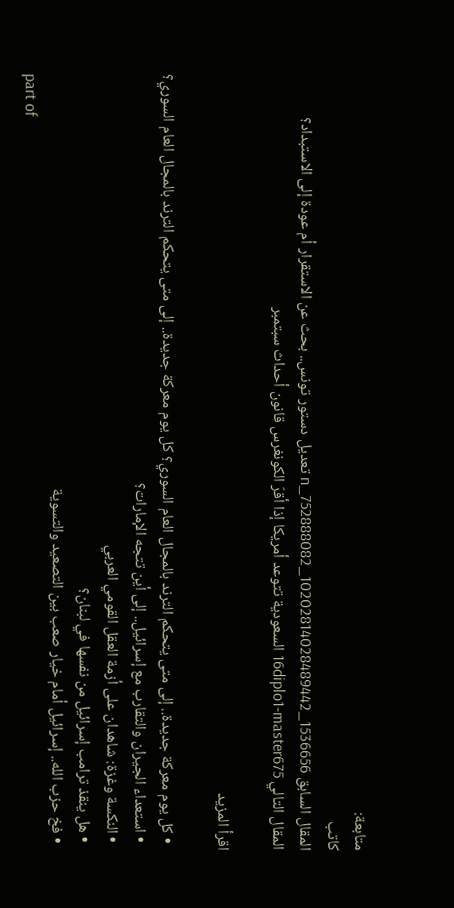متابعة:
كاتب
المقال السابق 1536656_10202814028489442_752888082_n تعديل دستور تونس.. بحث عن الاستقرار أم عودة إلى الاستبداد؟
المقال التالي 16diplo1-master675 السعودية تتوعد أمريكا إذا أقرّ الكونغرس قانون أحداث سبتمبر

اقرأ المزيد

  • كل يوم معركة جديدة.. إلى متى يتحكم الترند بالمجال العام السوري؟ كل يوم معركة جديدة.. إلى متى يتحكم الترند بالمجال العام السوري؟
  • استعداء الجيران والتقارب مع إسرائيل.. إلى أين تتجه الإمارات؟
  • النكسة وغزة: شاهدان على أزمة العقل القومي العربي
  • هل ينقذ ترامب إسرائيل من نفسها في لبنان؟
  • فخ حزب الله.. إسرائيل أمام خيار صعب بين التصعيد والتسوية
part of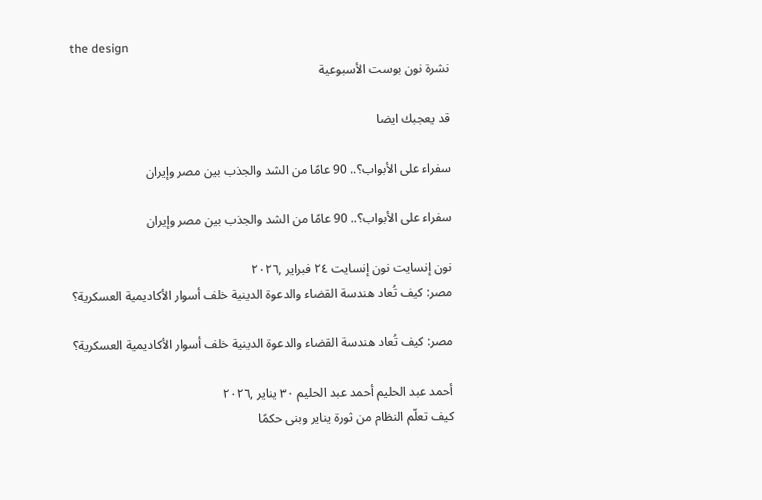the design
نشرة نون بوست الأسبوعية

قد يعجبك ايضا

سفراء على الأبواب؟.. 90 عامًا من الشد والجذب بين مصر وإيران

سفراء على الأبواب؟.. 90 عامًا من الشد والجذب بين مصر وإيران

نون إنسايت نون إنسايت ٢٤ فبراير ,٢٠٢٦
مصر: كيف تُعاد هندسة القضاء والدعوة الدينية خلف أسوار الأكاديمية العسكرية؟

مصر: كيف تُعاد هندسة القضاء والدعوة الدينية خلف أسوار الأكاديمية العسكرية؟

أحمد عبد الحليم أحمد عبد الحليم ٣٠ يناير ,٢٠٢٦
كيف تعلّم النظام من ثورة يناير وبنى حكمًا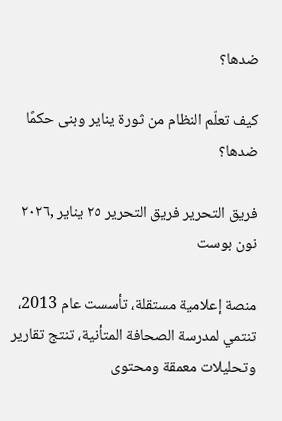ضدها؟

كيف تعلّم النظام من ثورة يناير وبنى حكمًا ضدها؟

فريق التحرير فريق التحرير ٢٥ يناير ,٢٠٢٦
نون بوست

منصة إعلامية مستقلة، تأسست عام 2013، تنتمي لمدرسة الصحافة المتأنية، تنتج تقارير وتحليلات معمقة ومحتوى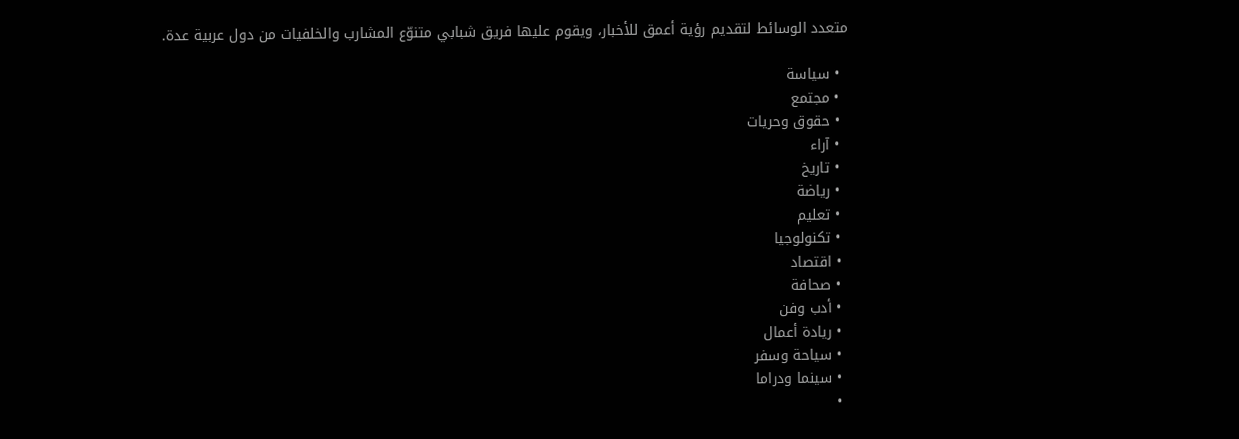متعدد الوسائط لتقديم رؤية أعمق للأخبار، ويقوم عليها فريق شبابي متنوّع المشارب والخلفيات من دول عربية عدة.

  • سياسة
  • مجتمع
  • حقوق وحريات
  • آراء
  • تاريخ
  • رياضة
  • تعليم
  • تكنولوجيا
  • اقتصاد
  • صحافة
  • أدب وفن
  • ريادة أعمال
  • سياحة وسفر
  • سينما ودراما
  •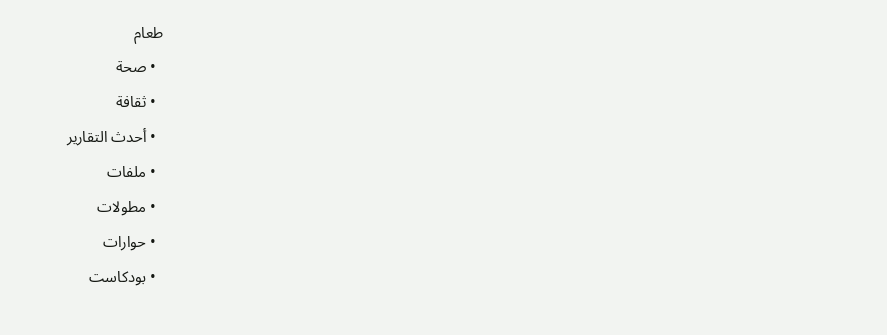طعام
  • صحة
  • ثقافة
  • أحدث التقارير
  • ملفات
  • مطولات
  • حوارات
  • بودكاست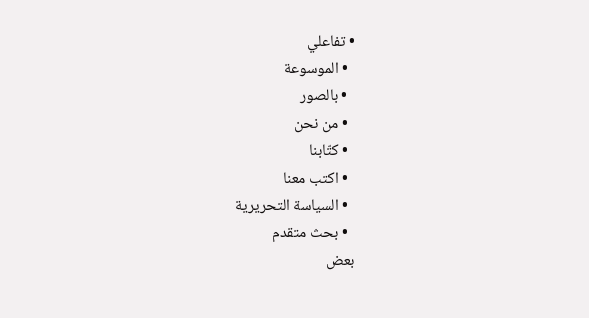• تفاعلي
  • الموسوعة
  • بالصور
  • من نحن
  • كتّابنا
  • اكتب معنا
  • السياسة التحريرية
  • بحث متقدم
بعض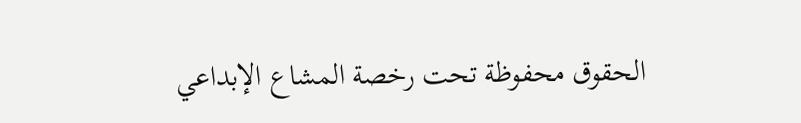الحقوق محفوظة تحت رخصة المشاع الإبداعي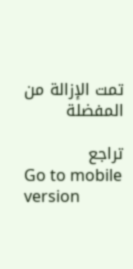تمت الإزالة من المفضلة

تراجع
Go to mobile version